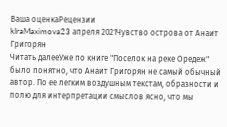Ваша оценкаРецензии
kIraMaximova23 апреля 2021Чувство острова от Анаит Григорян
Читать далееУже по книге "Поселок на реке Оредеж" было понятно, что Анаит Григорян не самый обычный автор. По ее легким воздушным текстам, образности и полю для интерпретации смыслов ясно, что мы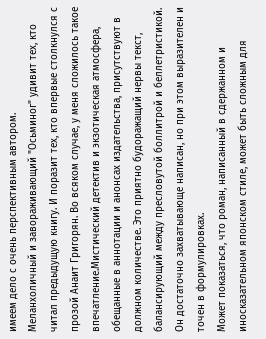имеем дело с очень перспективным автором.
Меланхоличный и завораживающий "Осьминог" удивит тех, кто читал предыдущую книгу. И поразит тех, кто впервые столкнулся с прозой Анаит Григорян. Во всяком случае, у меня сложилось такое впечатление.Мистический детектив и экзотическая атмосфера, обещанные в аннотации и анонсах издательства, присутствуют в должном количестве. Это приятно будоражащий нервы текст, балансирующий между пресловутой боллитрой и беллетристикой. Он достаточно захватывающе написан, но при этом выразителен и точен в формулировках.
Может показаться, что роман, написанный в сдержанном и иносказательном японском стиле, может быть сложным для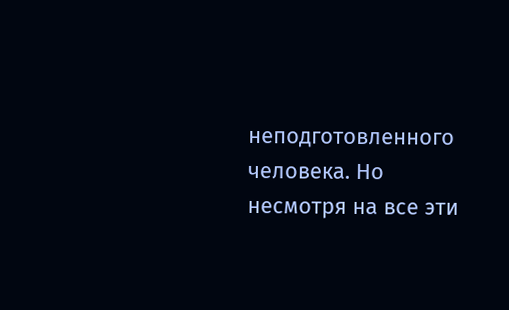неподготовленного человека. Но несмотря на все эти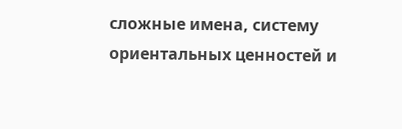сложные имена, систему ориентальных ценностей и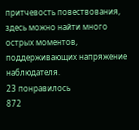притчевость повествования, здесь можно найти много острых моментов, поддерживающих напряжение наблюдателя.
23 понравилось
872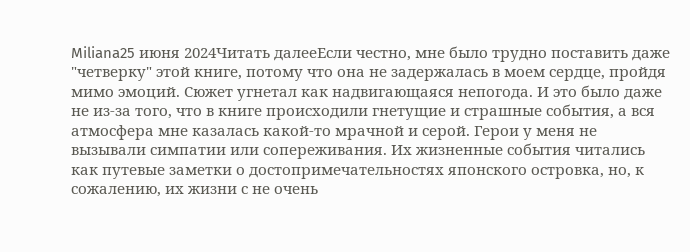Miliana25 июня 2024Читать далееЕсли честно, мне было трудно поставить даже "четверку" этой книге, потому что она не задержалась в моем сердце, пройдя мимо эмоций. Сюжет угнетал как надвигающаяся непогода. И это было даже не из-за того, что в книге происходили гнетущие и страшные события, а вся атмосфера мне казалась какой-то мрачной и серой. Герои у меня не вызывали симпатии или сопереживания. Их жизненные события читались как путевые заметки о достопримечательностях японского островка, но, к сожалению, их жизни с не очень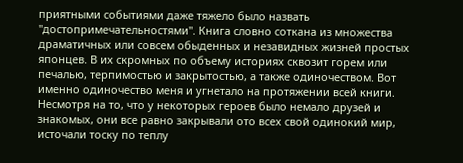приятными событиями даже тяжело было назвать "достопримечательностями". Книга словно соткана из множества драматичных или совсем обыденных и незавидных жизней простых японцев. В их скромных по объему историях сквозит горем или печалью, терпимостью и закрытостью, а также одиночеством. Вот именно одиночество меня и угнетало на протяжении всей книги. Несмотря на то, что у некоторых героев было немало друзей и знакомых, они все равно закрывали ото всех свой одинокий мир, источали тоску по теплу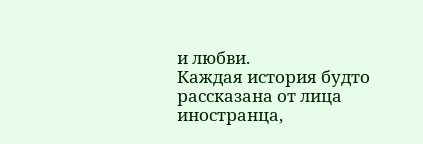и любви.
Каждая история будто рассказана от лица иностранца,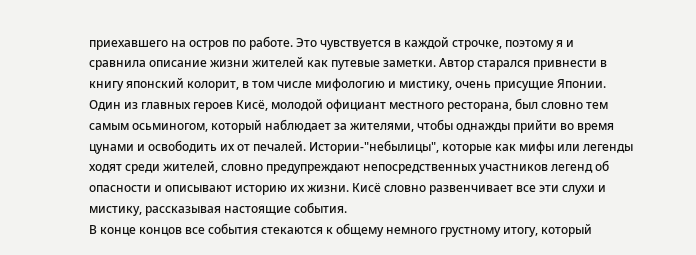приехавшего на остров по работе. Это чувствуется в каждой строчке, поэтому я и сравнила описание жизни жителей как путевые заметки. Автор старался привнести в книгу японский колорит, в том числе мифологию и мистику, очень присущие Японии. Один из главных героев Кисё, молодой официант местного ресторана, был словно тем самым осьминогом, который наблюдает за жителями, чтобы однажды прийти во время цунами и освободить их от печалей. Истории-"небылицы", которые как мифы или легенды ходят среди жителей, словно предупреждают непосредственных участников легенд об опасности и описывают историю их жизни. Кисё словно развенчивает все эти слухи и мистику, рассказывая настоящие события.
В конце концов все события стекаются к общему немного грустному итогу, который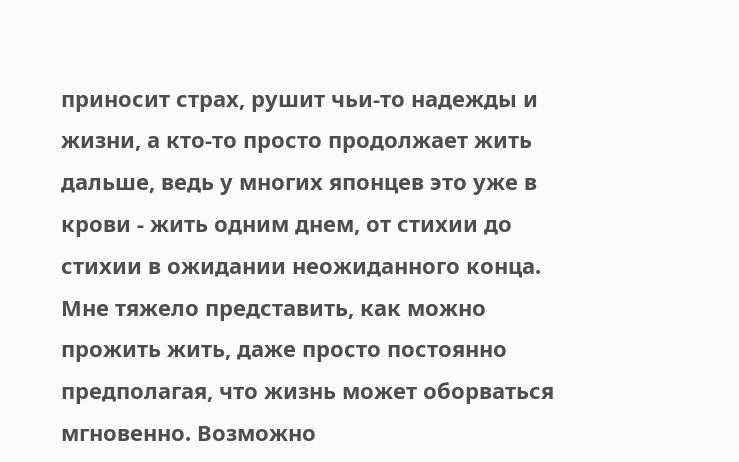приносит страх, рушит чьи-то надежды и жизни, а кто-то просто продолжает жить дальше, ведь у многих японцев это уже в крови - жить одним днем, от стихии до стихии в ожидании неожиданного конца. Мне тяжело представить, как можно прожить жить, даже просто постоянно предполагая, что жизнь может оборваться мгновенно. Возможно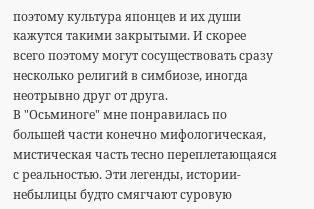поэтому культура японцев и их души кажутся такими закрытыми. И скорее всего поэтому могут сосуществовать сразу несколько религий в симбиозе, иногда неотрывно друг от друга.
В "Осьминоге" мне понравилась по большей части конечно мифологическая, мистическая часть тесно переплетающаяся с реальностью. Эти легенды, истории-небылицы будто смягчают суровую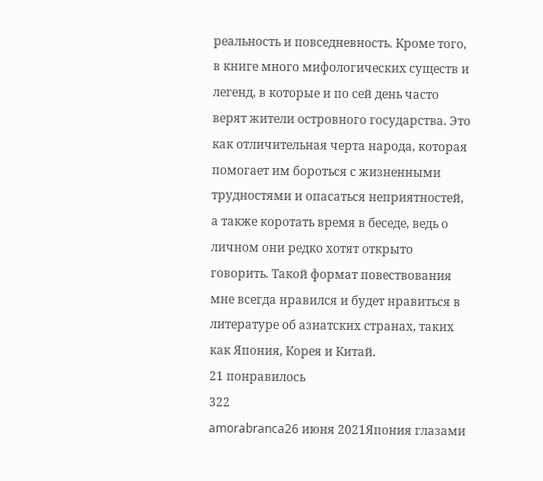реальность и повседневность. Кроме того, в книге много мифологических существ и легенд, в которые и по сей день часто верят жители островного государства. Это как отличительная черта народа, которая помогает им бороться с жизненными трудностями и опасаться неприятностей, а также коротать время в беседе, ведь о личном они редко хотят открыто говорить. Такой формат повествования мне всегда нравился и будет нравиться в литературе об азиатских странах, таких как Япония, Корея и Китай.
21 понравилось
322
amorabranca26 июня 2021Япония глазами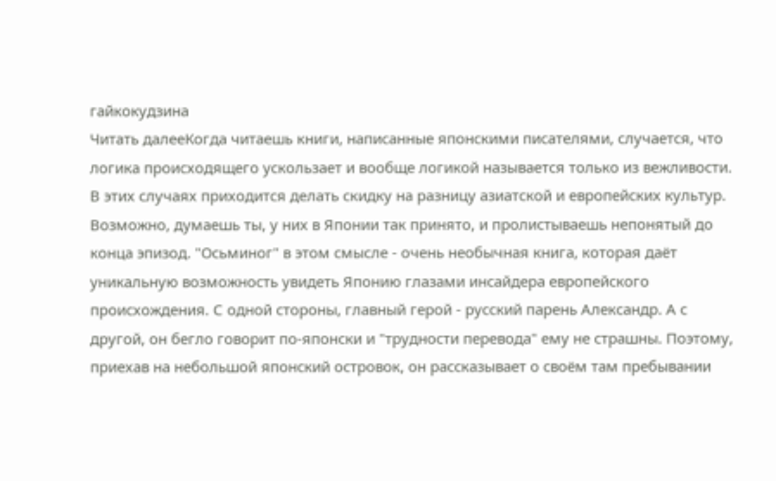гайкокудзина
Читать далееКогда читаешь книги, написанные японскими писателями, случается, что логика происходящего ускользает и вообще логикой называется только из вежливости. В этих случаях приходится делать скидку на разницу азиатской и европейских культур. Возможно, думаешь ты, у них в Японии так принято, и пролистываешь непонятый до конца эпизод. "Осьминог" в этом смысле - очень необычная книга, которая даёт уникальную возможность увидеть Японию глазами инсайдера европейского происхождения. С одной стороны, главный герой - русский парень Александр. А с другой, он бегло говорит по-японски и "трудности перевода" ему не страшны. Поэтому, приехав на небольшой японский островок, он рассказывает о своём там пребывании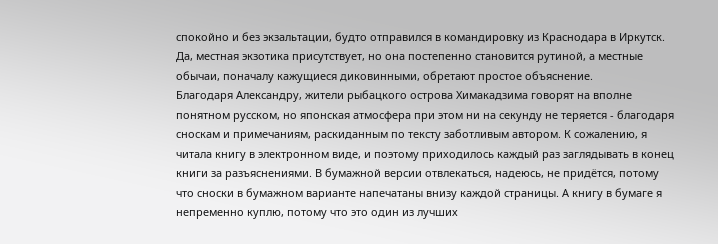спокойно и без экзальтации, будто отправился в командировку из Краснодара в Иркутск. Да, местная экзотика присутствует, но она постепенно становится рутиной, а местные обычаи, поначалу кажущиеся диковинными, обретают простое объяснение.
Благодаря Александру, жители рыбацкого острова Химакадзима говорят на вполне понятном русском, но японская атмосфера при этом ни на секунду не теряется - благодаря сноскам и примечаниям, раскиданным по тексту заботливым автором. К сожалению, я читала книгу в электронном виде, и поэтому приходилось каждый раз заглядывать в конец книги за разъяснениями. В бумажной версии отвлекаться, надеюсь, не придётся, потому что сноски в бумажном варианте напечатаны внизу каждой страницы. А книгу в бумаге я непременно куплю, потому что это один из лучших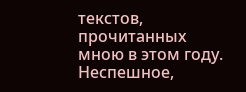текстов, прочитанных мною в этом году. Неспешное,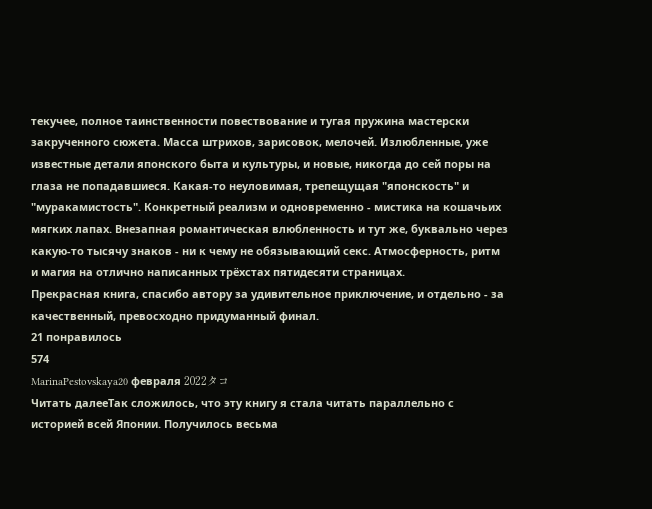текучее, полное таинственности повествование и тугая пружина мастерски закрученного сюжета. Масса штрихов, зарисовок, мелочей. Излюбленные, уже известные детали японского быта и культуры, и новые, никогда до сей поры на глаза не попадавшиеся. Какая-то неуловимая, трепещущая "японскость" и "муракамистость". Конкретный реализм и одновременно - мистика на кошачьих мягких лапах. Внезапная романтическая влюбленность и тут же, буквально через какую-то тысячу знаков - ни к чему не обязывающий секс. Атмосферность, ритм и магия на отлично написанных трёхстах пятидесяти страницах.
Прекрасная книга, спасибо автору за удивительное приключение, и отдельно - за качественный, превосходно придуманный финал.
21 понравилось
574
MarinaPestovskaya20 февраля 2022タコ
Читать далееТак сложилось, что эту книгу я стала читать параллельно с историей всей Японии. Получилось весьма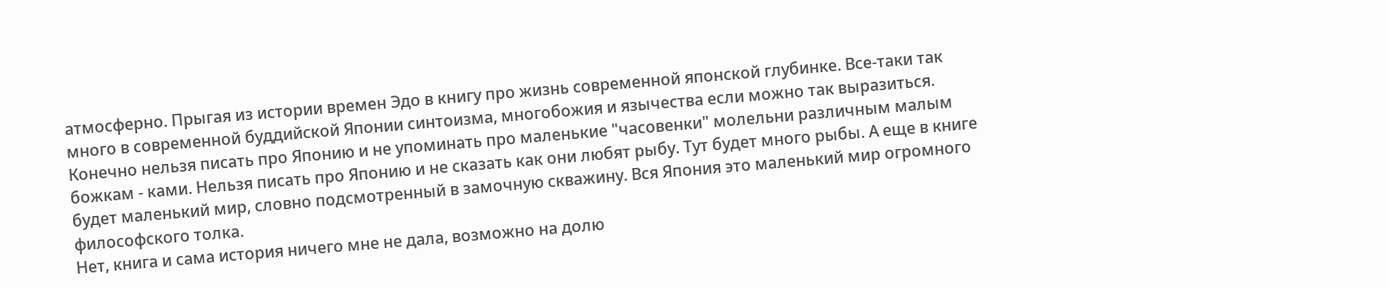атмосферно. Прыгая из истории времен Эдо в книгу про жизнь современной японской глубинке. Все-таки так много в современной буддийской Японии синтоизма, многобожия и язычества если можно так выразиться.
Конечно нельзя писать про Японию и не упоминать про маленькие "часовенки" молельни различным малым божкам - ками. Нельзя писать про Японию и не сказать как они любят рыбу. Тут будет много рыбы. А еще в книге будет маленький мир, словно подсмотренный в замочную скважину. Вся Япония это маленький мир огромного философского толка.
Нет, книга и сама история ничего мне не дала, возможно на долю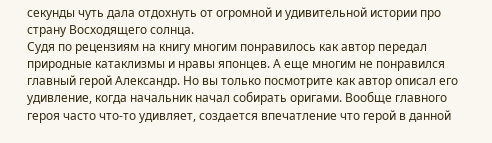секунды чуть дала отдохнуть от огромной и удивительной истории про страну Восходящего солнца.
Судя по рецензиям на книгу многим понравилось как автор передал природные катаклизмы и нравы японцев. А еще многим не понравился главный герой Александр. Но вы только посмотрите как автор описал его удивление, когда начальник начал собирать оригами. Вообще главного героя часто что-то удивляет, создается впечатление что герой в данной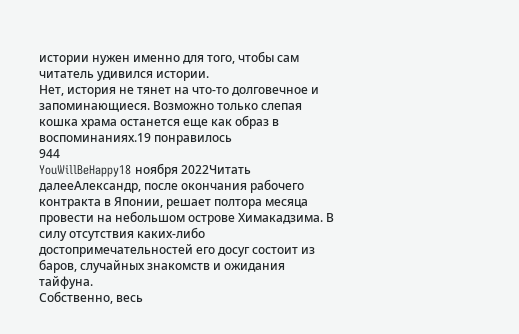истории нужен именно для того, чтобы сам читатель удивился истории.
Нет, история не тянет на что-то долговечное и запоминающиеся. Возможно только слепая кошка храма останется еще как образ в воспоминаниях.19 понравилось
944
YouWillBeHappy18 ноября 2022Читать далееАлександр, после окончания рабочего контракта в Японии, решает полтора месяца провести на небольшом острове Химакадзима. В силу отсутствия каких-либо достопримечательностей его досуг состоит из баров, случайных знакомств и ожидания тайфуна.
Собственно, весь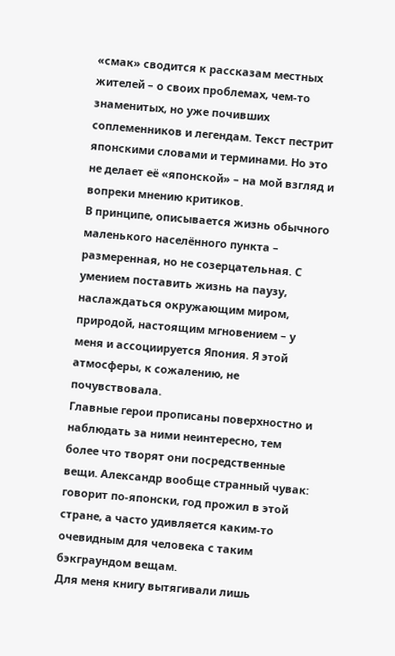«смак» сводится к рассказам местных жителей – о своих проблемах, чем-то знаменитых, но уже почивших соплеменников и легендам. Текст пестрит японскими словами и терминами. Но это не делает её «японской» – на мой взгляд и вопреки мнению критиков.
В принципе, описывается жизнь обычного маленького населённого пункта – размеренная, но не созерцательная. С умением поставить жизнь на паузу, наслаждаться окружающим миром, природой, настоящим мгновением – у меня и ассоциируется Япония. Я этой атмосферы, к сожалению, не почувствовала.
Главные герои прописаны поверхностно и наблюдать за ними неинтересно, тем более что творят они посредственные вещи. Александр вообще странный чувак: говорит по-японски, год прожил в этой стране, а часто удивляется каким-то очевидным для человека с таким бэкграундом вещам.
Для меня книгу вытягивали лишь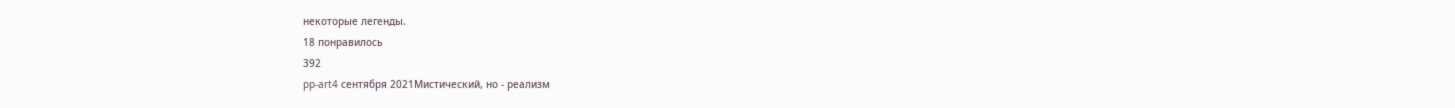некоторые легенды.
18 понравилось
392
pp-art4 сентября 2021Мистический, но - реализм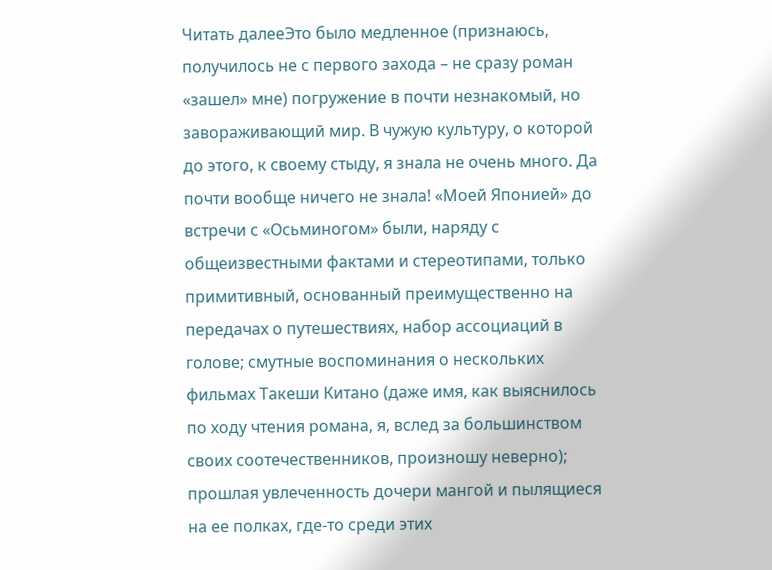Читать далееЭто было медленное (признаюсь, получилось не с первого захода – не сразу роман «зашел» мне) погружение в почти незнакомый, но завораживающий мир. В чужую культуру, о которой до этого, к своему стыду, я знала не очень много. Да почти вообще ничего не знала! «Моей Японией» до встречи с «Осьминогом» были, наряду с общеизвестными фактами и стереотипами, только примитивный, основанный преимущественно на передачах о путешествиях, набор ассоциаций в голове; смутные воспоминания о нескольких фильмах Такеши Китано (даже имя, как выяснилось по ходу чтения романа, я, вслед за большинством своих соотечественников, произношу неверно); прошлая увлеченность дочери мангой и пылящиеся на ее полках, где-то среди этих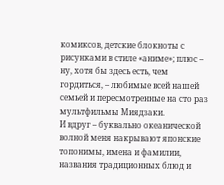комиксов, детские блокноты с рисунками в стиле «аниме»; плюс – ну, хотя бы здесь есть, чем гордиться, – любимые всей нашей семьей и пересмотренные на сто раз мультфильмы Миядзаки.
И вдруг – буквально океанической волной меня накрывают японские топонимы, имена и фамилии, названия традиционных блюд и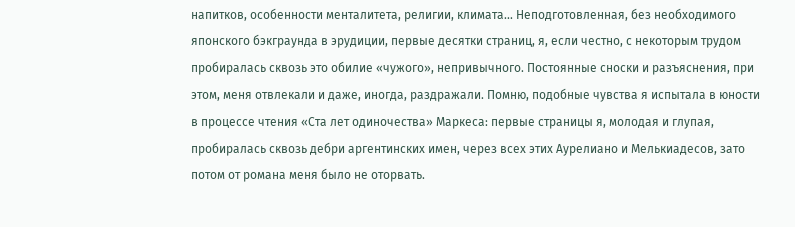напитков, особенности менталитета, религии, климата... Неподготовленная, без необходимого японского бэкграунда в эрудиции, первые десятки страниц, я, если честно, с некоторым трудом пробиралась сквозь это обилие «чужого», непривычного. Постоянные сноски и разъяснения, при этом, меня отвлекали и даже, иногда, раздражали. Помню, подобные чувства я испытала в юности в процессе чтения «Ста лет одиночества» Маркеса: первые страницы я, молодая и глупая, пробиралась сквозь дебри аргентинских имен, через всех этих Аурелиано и Мелькиадесов, зато потом от романа меня было не оторвать.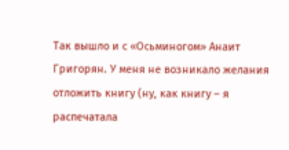Так вышло и с «Осьминогом» Анаит Григорян. У меня не возникало желания отложить книгу (ну, как книгу – я распечатала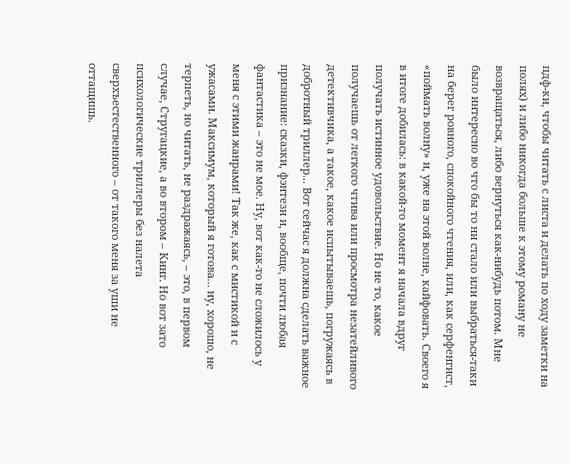пдф-ки, чтобы читать с листа и делать по ходу заметки на полях) и либо никогда больше к этому роману не возвращаться, либо вернуться как-нибудь потом. Мне было интересно во что бы то ни стало или выбраться-таки на берег ровного, спокойного чтения, или, как серфенгист, «поймать волну» и, уже на этой волне, кайфовать. Своего я в итоге добилась: в какой-то момент я начала вдруг получать истинное удовольствие. Но не то, какое получаешь от легкого чтива или просмотра незатейливого детективчика, а такое, какое испытываешь, погружаясь в добротный триллер... Вот сейчас я должна сделать важное признание: сказки, фэнтези и, вообще, почти любая фантастика – это не мое. Ну, вот как-то не сложилось у меня с этими жанрами! Так же, как с мистикой и с ужасами. Максимум, который я готова... ну, хорошо, не терпеть, но читать, не раздражаясь, – это, в первом случае, Стругацкие, а во втором – Кинг. Но вот зато психологические триллеры без налета сверхъестественного – от такого меня за уши не оттащишь.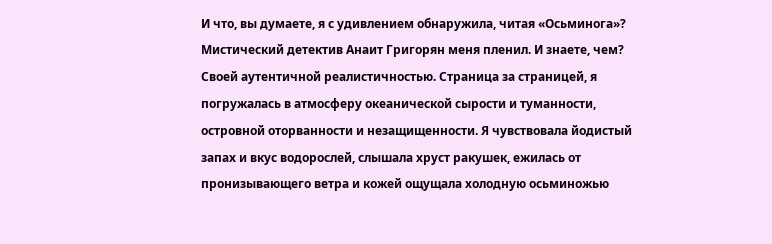И что, вы думаете, я с удивлением обнаружила, читая «Осьминога»? Мистический детектив Анаит Григорян меня пленил. И знаете, чем? Своей аутентичной реалистичностью. Страница за страницей, я погружалась в атмосферу океанической сырости и туманности, островной оторванности и незащищенности. Я чувствовала йодистый запах и вкус водорослей, слышала хруст ракушек, ежилась от пронизывающего ветра и кожей ощущала холодную осьминожью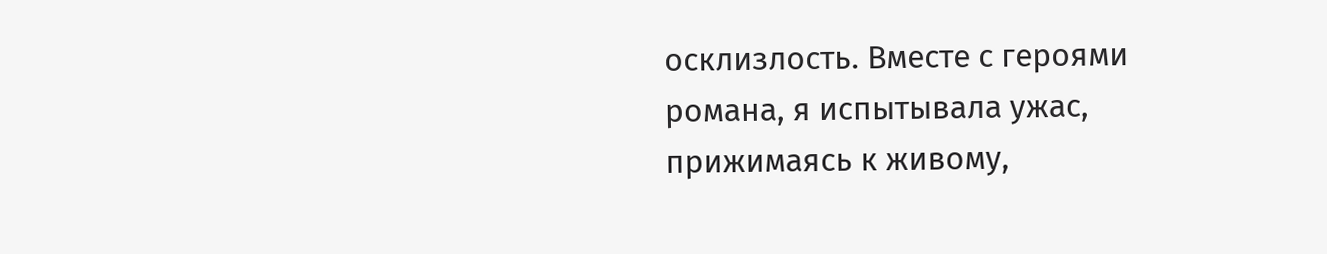осклизлость. Вместе с героями романа, я испытывала ужас, прижимаясь к живому,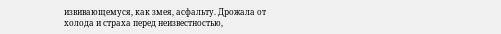извивающемуся, как змея, асфальту. Дрожала от холода и страха перед неизвестностью,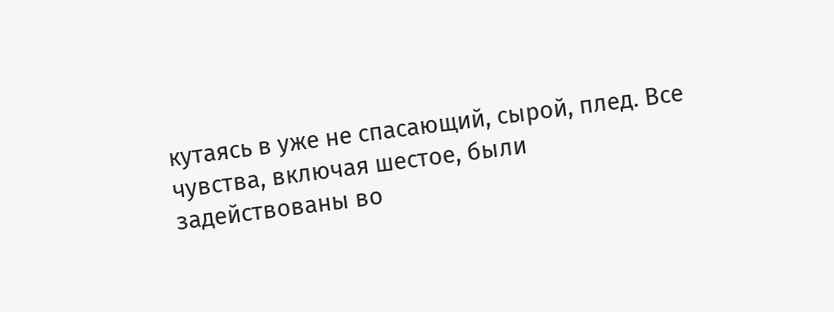кутаясь в уже не спасающий, сырой, плед. Все чувства, включая шестое, были задействованы во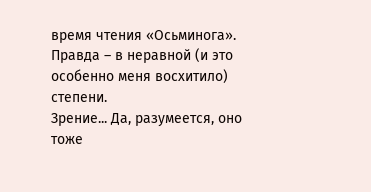время чтения «Осьминога». Правда – в неравной (и это особенно меня восхитило) степени.
Зрение... Да, разумеется, оно тоже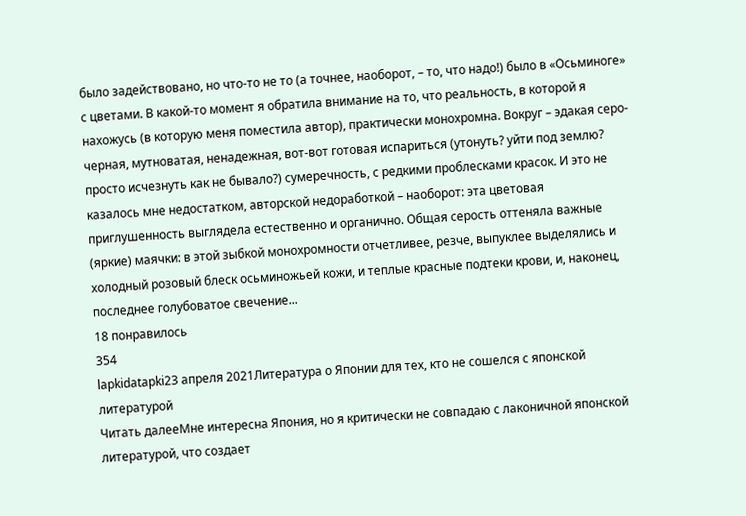было задействовано, но что-то не то (а точнее, наоборот, – то, что надо!) было в «Осьминоге» с цветами. В какой-то момент я обратила внимание на то, что реальность, в которой я нахожусь (в которую меня поместила автор), практически монохромна. Вокруг – эдакая серо-черная, мутноватая, ненадежная, вот-вот готовая испариться (утонуть? уйти под землю? просто исчезнуть как не бывало?) сумеречность, с редкими проблесками красок. И это не казалось мне недостатком, авторской недоработкой – наоборот: эта цветовая приглушенность выглядела естественно и органично. Общая серость оттеняла важные (яркие) маячки: в этой зыбкой монохромности отчетливее, резче, выпуклее выделялись и холодный розовый блеск осьминожьей кожи, и теплые красные подтеки крови, и, наконец, последнее голубоватое свечение...
18 понравилось
354
lapkidatapki23 апреля 2021Литература о Японии для тех, кто не сошелся с японской литературой
Читать далееМне интересна Япония, но я критически не совпадаю с лаконичной японской литературой, что создает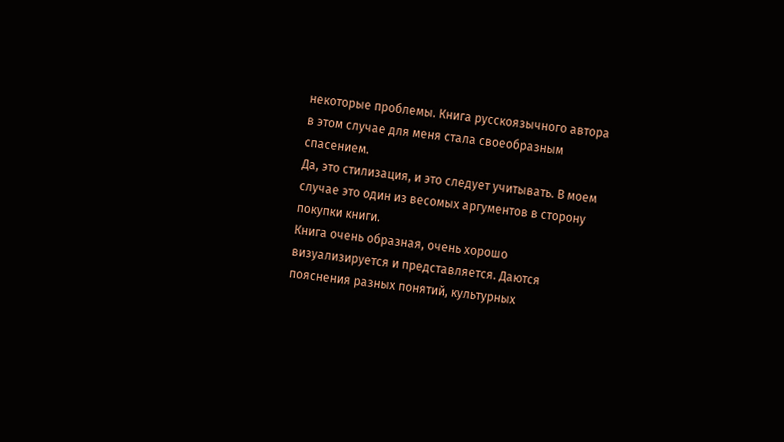некоторые проблемы. Книга русскоязычного автора в этом случае для меня стала своеобразным спасением.
Да, это стилизация, и это следует учитывать. В моем случае это один из весомых аргументов в сторону покупки книги.
Книга очень образная, очень хорошо визуализируется и представляется. Даются пояснения разных понятий, культурных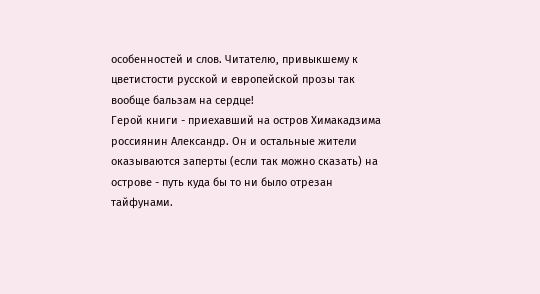особенностей и слов. Читателю, привыкшему к цветистости русской и европейской прозы так вообще бальзам на сердце!
Герой книги - приехавший на остров Химакадзима россиянин Александр. Он и остальные жители оказываются заперты (если так можно сказать) на острове - путь куда бы то ни было отрезан тайфунами.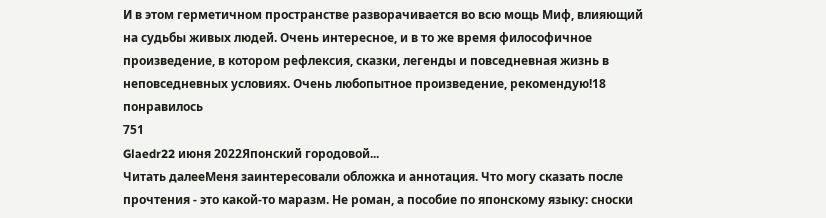И в этом герметичном пространстве разворачивается во всю мощь Миф, влияющий на судьбы живых людей. Очень интересное, и в то же время философичное произведение, в котором рефлексия, сказки, легенды и повседневная жизнь в неповседневных условиях. Очень любопытное произведение, рекомендую!18 понравилось
751
Glaedr22 июня 2022Японский городовой...
Читать далееМеня заинтересовали обложка и аннотация. Что могу сказать после прочтения - это какой-то маразм. Не роман, а пособие по японскому языку: сноски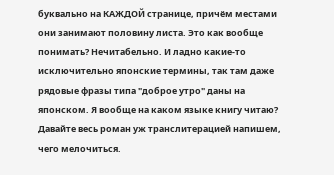буквально на КАЖДОЙ странице, причём местами они занимают половину листа. Это как вообще понимать? Нечитабельно. И ладно какие-то исключительно японские термины, так там даже рядовые фразы типа "доброе утро" даны на японском. Я вообще на каком языке книгу читаю? Давайте весь роман уж транслитерацией напишем, чего мелочиться.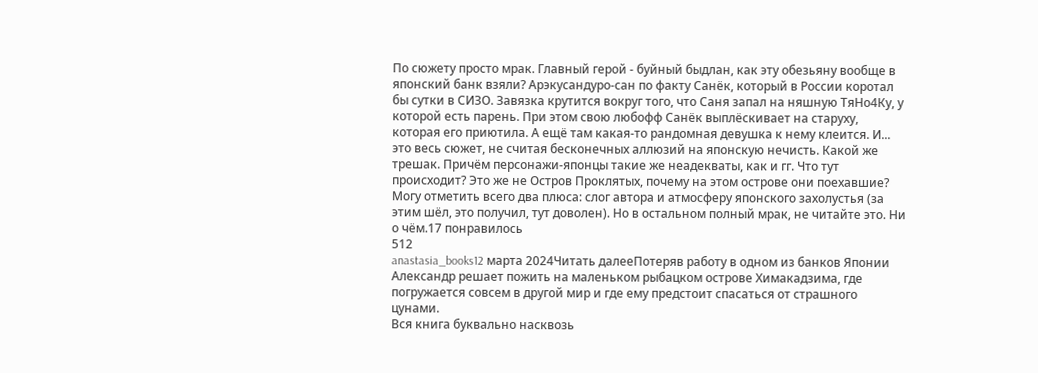По сюжету просто мрак. Главный герой - буйный быдлан, как эту обезьяну вообще в японский банк взяли? Арэкусандуро-сан по факту Санёк, который в России коротал бы сутки в СИЗО. Завязка крутится вокруг того, что Саня запал на няшную ТяНо4Ку, у которой есть парень. При этом свою любофф Санёк выплёскивает на старуху, которая его приютила. А ещё там какая-то рандомная девушка к нему клеится. И... это весь сюжет, не считая бесконечных аллюзий на японскую нечисть. Какой же трешак. Причём персонажи-японцы такие же неадекваты, как и гг. Что тут происходит? Это же не Остров Проклятых, почему на этом острове они поехавшие?
Могу отметить всего два плюса: слог автора и атмосферу японского захолустья (за этим шёл, это получил, тут доволен). Но в остальном полный мрак, не читайте это. Ни о чём.17 понравилось
512
anastasia_books12 марта 2024Читать далееПотеряв работу в одном из банков Японии Александр решает пожить на маленьком рыбацком острове Химакадзима, где погружается совсем в другой мир и где ему предстоит спасаться от страшного цунами.
Вся книга буквально насквозь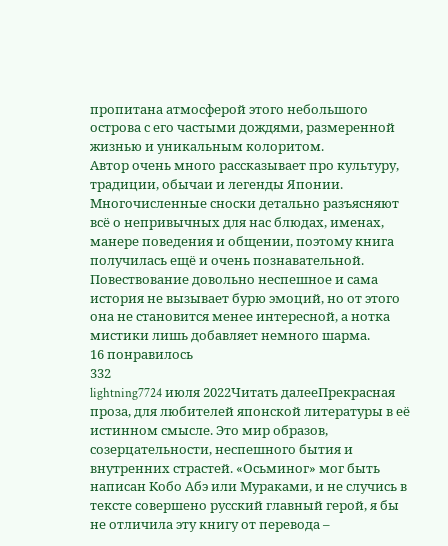пропитана атмосферой этого небольшого острова с его частыми дождями, размеренной жизнью и уникальным колоритом.
Автор очень много рассказывает про культуру, традиции, обычаи и легенды Японии. Многочисленные сноски детально разъясняют всё о непривычных для нас блюдах, именах, манере поведения и общении, поэтому книга получилась ещё и очень познавательной.
Повествование довольно неспешное и сама история не вызывает бурю эмоций, но от этого она не становится менее интересной, а нотка мистики лишь добавляет немного шарма.
16 понравилось
332
lightning7724 июля 2022Читать далееПрекрасная проза, для любителей японской литературы в её истинном смысле. Это мир образов, созерцательности, неспешного бытия и внутренних страстей. «Осьминог» мог быть написан Кобо Абэ или Мураками, и не случись в тексте совершено русский главный герой, я бы не отличила эту книгу от перевода –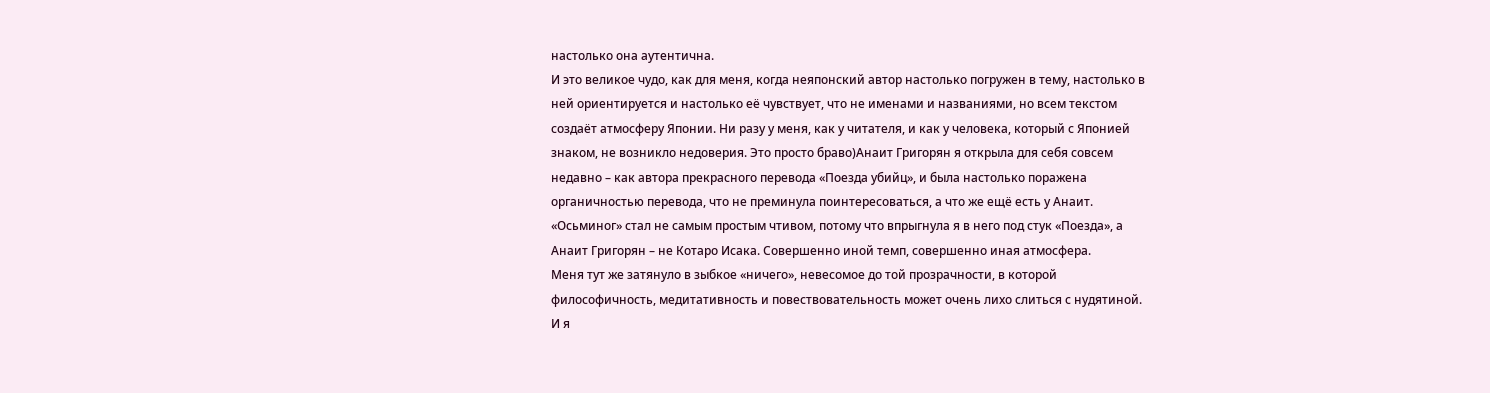настолько она аутентична.
И это великое чудо, как для меня, когда неяпонский автор настолько погружен в тему, настолько в ней ориентируется и настолько её чувствует, что не именами и названиями, но всем текстом создаёт атмосферу Японии. Ни разу у меня, как у читателя, и как у человека, который с Японией знаком, не возникло недоверия. Это просто браво)Анаит Григорян я открыла для себя совсем недавно – как автора прекрасного перевода «Поезда убийц», и была настолько поражена органичностью перевода, что не преминула поинтересоваться, а что же ещё есть у Анаит.
«Осьминог» стал не самым простым чтивом, потому что впрыгнула я в него под стук «Поезда», а Анаит Григорян – не Котаро Исака. Совершенно иной темп, совершенно иная атмосфера.
Меня тут же затянуло в зыбкое «ничего», невесомое до той прозрачности, в которой философичность, медитативность и повествовательность может очень лихо слиться с нудятиной. И я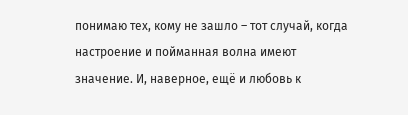понимаю тех, кому не зашло – тот случай, когда настроение и пойманная волна имеют значение. И, наверное, ещё и любовь к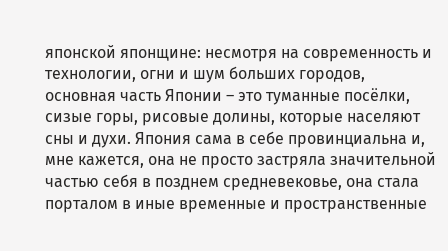японской японщине: несмотря на современность и технологии, огни и шум больших городов, основная часть Японии – это туманные посёлки, сизые горы, рисовые долины, которые населяют сны и духи. Япония сама в себе провинциальна и, мне кажется, она не просто застряла значительной частью себя в позднем средневековье, она стала порталом в иные временные и пространственные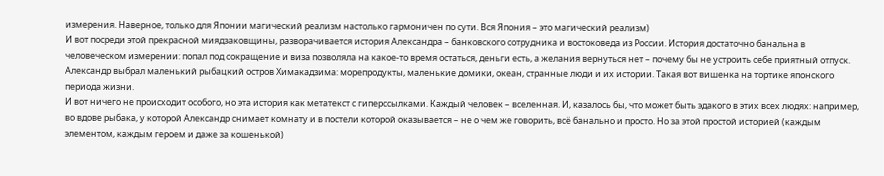измерения. Наверное, только для Японии магический реализм настолько гармоничен по сути. Вся Япония – это магический реализм)
И вот посреди этой прекрасной миядзаковщины, разворачивается история Александра – банковского сотрудника и востоковеда из России. История достаточно банальна в человеческом измерении: попал под сокращение и виза позволяла на какое-то время остаться, деньги есть, а желания вернуться нет – почему бы не устроить себе приятный отпуск. Александр выбрал маленький рыбацкий остров Химакадзима: морепродукты, маленькие домики, океан, странные люди и их истории. Такая вот вишенка на тортике японского периода жизни.
И вот ничего не происходит особого, но эта история как метатекст с гиперссылками. Каждый человек – вселенная. И, казалось бы, что может быть эдакого в этих всех людях: например, во вдове рыбака, у которой Александр снимает комнату и в постели которой оказывается – не о чем же говорить, всё банально и просто. Но за этой простой историей (каждым элементом, каждым героем и даже за кошенькой)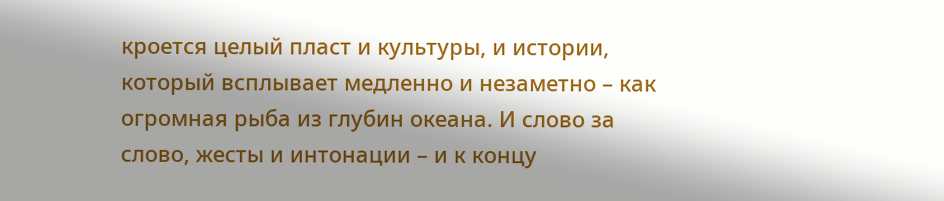кроется целый пласт и культуры, и истории, который всплывает медленно и незаметно – как огромная рыба из глубин океана. И слово за слово, жесты и интонации – и к концу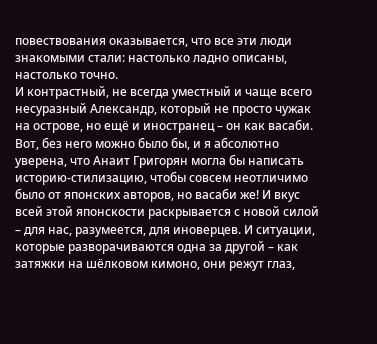повествования оказывается, что все эти люди знакомыми стали: настолько ладно описаны, настолько точно.
И контрастный, не всегда уместный и чаще всего несуразный Александр, который не просто чужак на острове, но ещё и иностранец – он как васаби. Вот, без него можно было бы, и я абсолютно уверена, что Анаит Григорян могла бы написать историю-стилизацию, чтобы совсем неотличимо было от японских авторов, но васаби же! И вкус всей этой японскости раскрывается с новой силой – для нас, разумеется, для иноверцев. И ситуации, которые разворачиваются одна за другой – как затяжки на шёлковом кимоно, они режут глаз,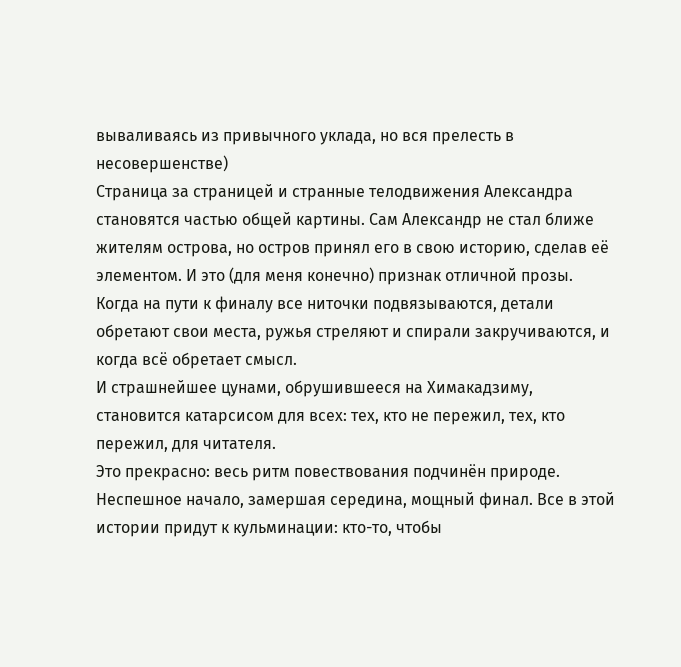вываливаясь из привычного уклада, но вся прелесть в несовершенстве)
Страница за страницей и странные телодвижения Александра становятся частью общей картины. Сам Александр не стал ближе жителям острова, но остров принял его в свою историю, сделав её элементом. И это (для меня конечно) признак отличной прозы. Когда на пути к финалу все ниточки подвязываются, детали обретают свои места, ружья стреляют и спирали закручиваются, и когда всё обретает смысл.
И страшнейшее цунами, обрушившееся на Химакадзиму, становится катарсисом для всех: тех, кто не пережил, тех, кто пережил, для читателя.
Это прекрасно: весь ритм повествования подчинён природе. Неспешное начало, замершая середина, мощный финал. Все в этой истории придут к кульминации: кто-то, чтобы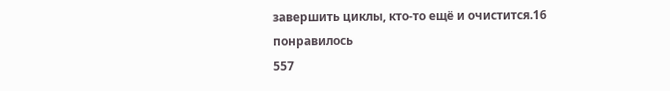завершить циклы, кто-то ещё и очистится.16 понравилось
557